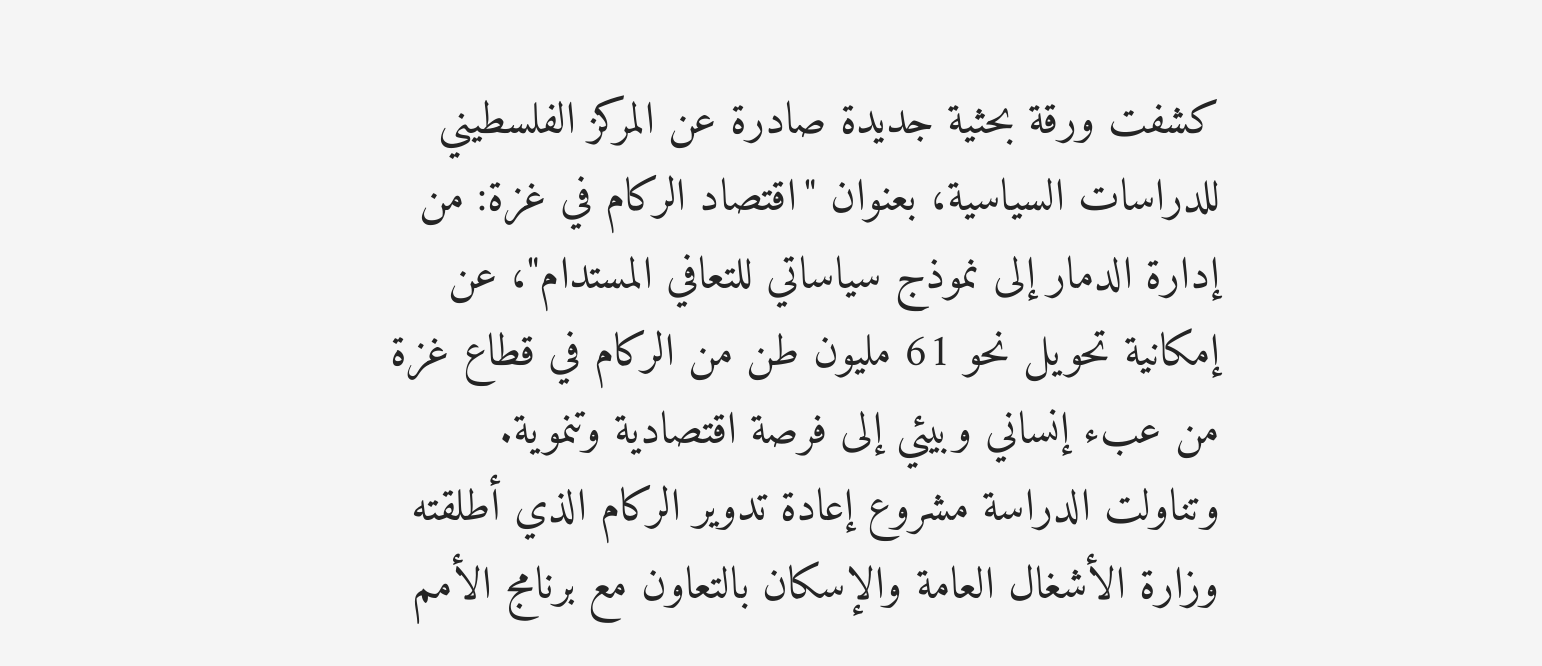كشفت ورقة بحثية جديدة صادرة عن المركز الفلسطيني للدراسات السياسية، بعنوان "اقتصاد الركام في غزة: من إدارة الدمار إلى نموذج سياساتي للتعافي المستدام"، عن إمكانية تحويل نحو 61 مليون طن من الركام في قطاع غزة من عبء إنساني وبيئي إلى فرصة اقتصادية وتنموية.
وتناولت الدراسة مشروع إعادة تدوير الركام الذي أطلقته وزارة الأشغال العامة والإسكان بالتعاون مع برنامج الأمم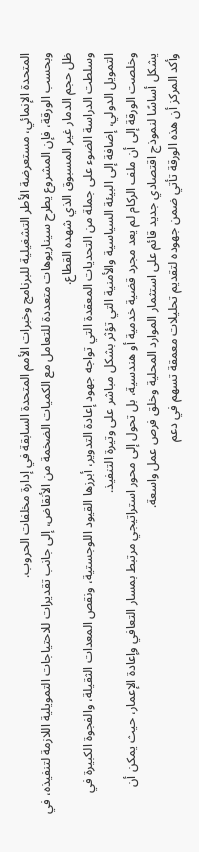المتحدة الإنمائي، مستعرضة الأطر التشغيلية للبرنامج وخبرات الأمم المتحدة السابقة في إدارة مخلفات الحروب.
وبحسب الورقة، فإن المشروع يطرح سيناريوهات متعددة للتعامل مع الكميات الضخمة من الأنقاض، إلى جانب تقديرات للاحتياجات التمويلية اللازمة لتنفيذه، في ظل حجم الدمار غير المسبوق الذي شهده القطاع.
وسلطت الدراسة الضوء على جملة من التحديات المعقدة التي تواجه جهود إعادة التدوير، أبرزها القيود اللوجستية، ونقص المعدات الثقيلة، والفجوة الكبيرة في التمويل الدولي، إضافة إلى البيئة السياسية والأمنية التي تؤثر بشكل مباشر على وتيرة التنفيذ.
وخلصت الورقة إلى أن ملف الركام لم يعد مجرد قضية خدمية أو هندسية، بل تحول إلى محور استراتيجي مرتبط بمسار التعافي وإعادة الإعمار، حيث يمكن أن يشكل أساسًا لنموذج اقتصادي جديد قائم على استثمار الموارد المحلية وخلق فرص عمل واسعة.
وأكد المركز أن هذه الورقة تأتي ضمن جهوده لتقديم تحليلات معمقة تسهم في دعم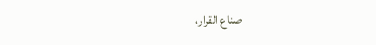صناع القرار،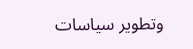وتطوير سياسات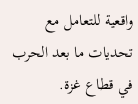واقعية للتعامل مع تحديات ما بعد الحرب في قطاع غزة.